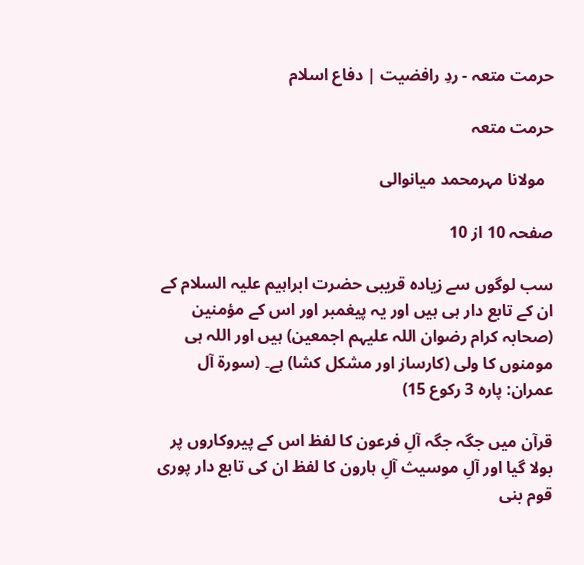حرمت متعہ - ردِ رافضیت | دفاع اسلام

حرمت متعہ

  مولانا مہرمحمد میانوالی

صفحہ 10 از 10

سب لوگوں سے زیادہ قریبی حضرت ابراہیم علیہ السلام کے ان کے تابع دار ہی ہیں اور یہ پیغمبر اور اس کے مؤمنین (صحابہ کرام رضوان اللہ علیہم اجمعین) ہیں اور اللہ ہی مومنوں کا ولی (کارساز اور مشکل کشا) ہے۔ (سورۃ آل عمران: پارہ 3 رکوع 15)

قرآن میں جگہ جگہ آلِ فرعون کا لفظ اس کے پیروکاروں پر بولا گیا اور آلِ موسیث آلِ ہارون کا لفظ ان کی تابع دار پوری قوم بنی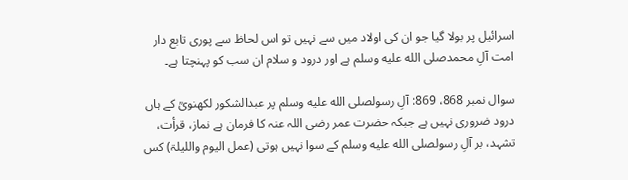اسرائیل پر بولا گیا جو ان کی اولاد میں سے نہیں تو اس لحاظ سے پوری تابع دار امت آلِ محمدصلى الله عليه وسلم ہے اور درود و سلام ان سب کو پہنچتا ہے۔

سوال نمبر 868، 869: آلِ رسولصلى الله عليه وسلم پر عبدالشکور لکھنویؒ کے ہاں درود ضروری نہیں ہے جبکہ حضرت عمر رضی اللہ عنہ کا فرمان ہے نماز، قرأت، تشہد، بر آلِ رسولصلى الله عليه وسلم کے سوا نہیں ہوتی (عمل الیوم واللیلۃ) کس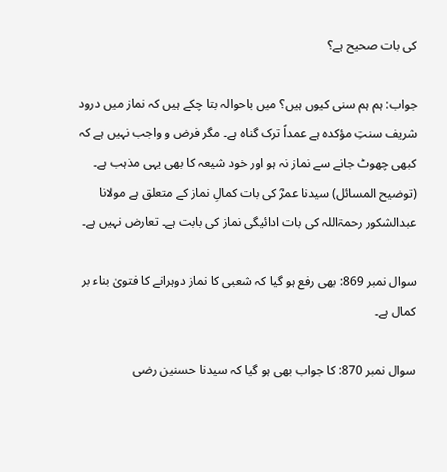کی بات صحیح ہے؟

جواب: ہم ہم سنی کیوں ہیں؟ میں باحوالہ بتا چکے ہیں کہ نماز میں درود شریف سنتِ مؤکدہ ہے عمداً ترک گناہ ہے۔ مگر فرض و واجب نہیں ہے کہ کبھی چھوٹ جانے سے نماز نہ ہو اور خود شیعہ کا بھی یہی مذہب ہے۔ (توضیح المسائل) سیدنا عمرؓ کی بات کمالِ نماز کے متعلق ہے مولانا عبدالشکور رحمۃاللہ کی بات ادائیگی نماز کی بابت ہے۔ تعارض نہیں ہے۔

سوال نمبر 869: بھی رفع ہو گیا کہ شعبی کا نماز دوہرانے کا فتویٰ بناء بر کمال ہے۔

سوال نمبر 870: کا جواب بھی ہو گیا کہ سیدنا حسنین رضی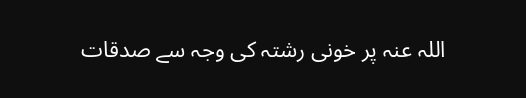اللہ عنہ پر خونی رشتہ کی وجہ سے صدقات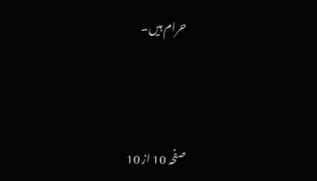حرام ہیں۔



صفحہ 10 از 10